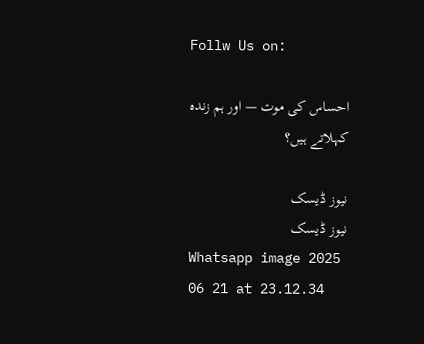Follw Us on:

احساس کی موت — اور ہم زندہ کہلاتے ہیں؟

نیوز ڈیسک
نیوز ڈیسک
Whatsapp image 2025 06 21 at 23.12.34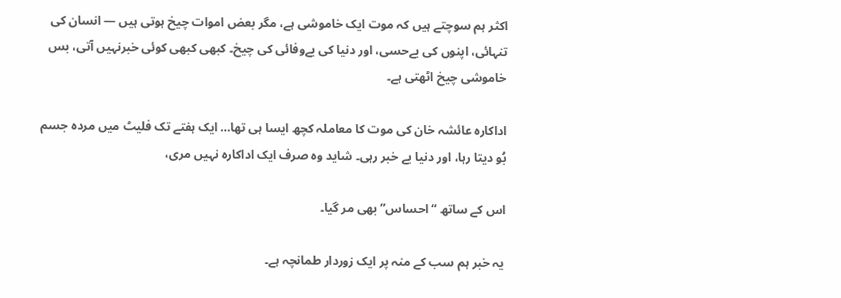اکثر ہم سوچتے ہیں کہ موت ایک خاموشی ہے، مگر بعض اموات چیخ ہوتی ہیں — انسان کی تنہائی، اپنوں کی بےحسی، اور دنیا کی بےوفائی کی چیخ۔ کبھی کبھی کوئی خبرنہیں آتی، بس خاموشی چیخ اٹھتی ہے۔

اداکارہ عائشہ خان کی موت کا معاملہ کچھ ایسا ہی تھا… ایک ہفتے تک فلیٹ میں مردہ جسم بُو دیتا رہا، اور دنیا بے خبر رہی۔ شاید وہ صرف ایک اداکارہ نہیں مری،

اس کے ساتھ “احساس” بھی مر گیا۔

یہ خبر ہم سب کے منہ پر ایک زوردار طمانچہ ہے۔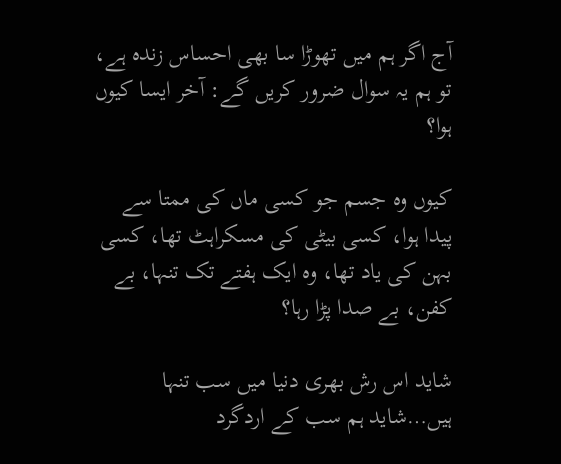آج اگر ہم میں تھوڑا سا بھی احساس زندہ ہے، تو ہم یہ سوال ضرور کریں گے: آخر ایسا کیوں ہوا؟

کیوں وہ جسم جو کسی ماں کی ممتا سے پیدا ہوا، کسی بیٹی کی مسکراہٹ تھا، کسی بہن کی یاد تھا، وہ ایک ہفتے تک تنہا، بے کفن، بے صدا پڑا رہا؟

شاید اس رش بھری دنیا میں سب تنہا ہیں…شاید ہم سب کے اردگرد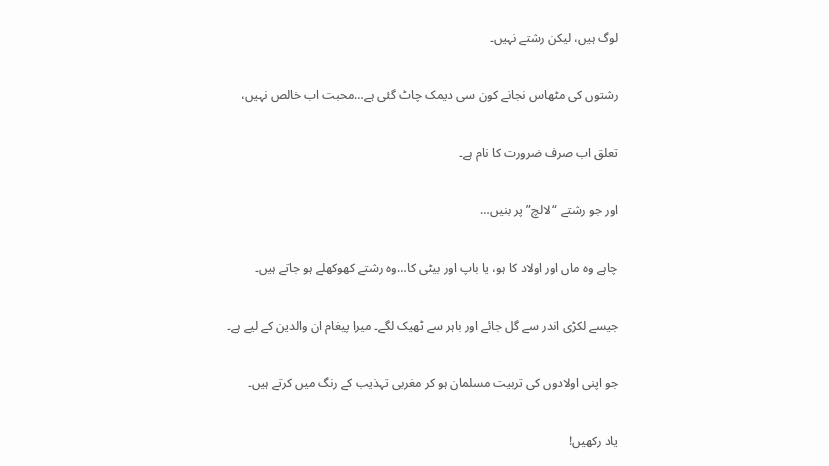لوگ ہیں، لیکن رشتے نہیں۔

رشتوں کی مٹھاس نجانے کون سی دیمک چاٹ گئی ہے…محبت اب خالص نہیں،

تعلق اب صرف ضرورت کا نام ہے۔

اور جو رشتے “لالچ” پر بنیں…

چاہے وہ ماں اور اولاد کا ہو، یا باپ اور بیٹی کا…وہ رشتے کھوکھلے ہو جاتے ہیں۔

جیسے لکڑی اندر سے گل جائے اور باہر سے ٹھیک لگے۔ میرا پیغام ان والدین کے لیے ہے۔

جو اپنی اولادوں کی تربیت مسلمان ہو کر مغربی تہذیب کے رنگ میں کرتے ہیں۔

یاد رکھیں!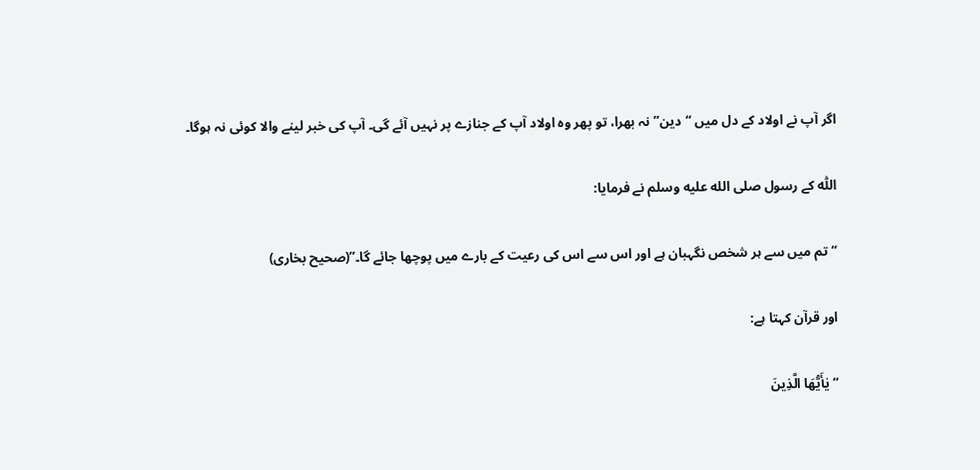اگر آپ نے اولاد کے دل میں “دین” نہ بھرا، تو پھر وہ اولاد آپ کے جنازے پر نہیں آئے گی۔ آپ کی خبر لینے والا کوئی نہ ہوگا۔

اللّٰہ کے رسول صلى الله عليه وسلم نے فرمایا:

“تم میں سے ہر شخص نگہبان ہے اور اس سے اس کی رعیت کے بارے میں پوچھا جائے گا۔”(صحیح بخاری)

اور قرآن کہتا ہے:

“یٰأَیُّهَا الَّذِینَ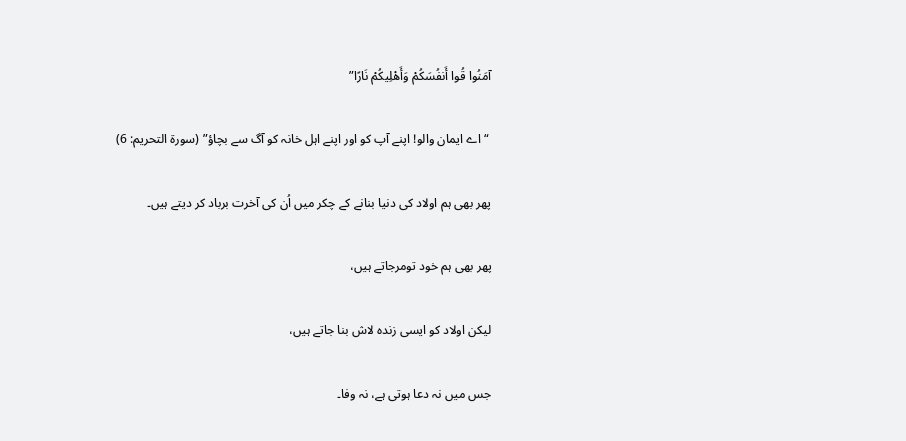آمَنُوا قُوا أَنفُسَكُمْ وَأَهْلِیكُمْ نَارًا”

 “اے ایمان والو! اپنے آپ کو اور اپنے اہل خانہ کو آگ سے بچاؤ” (سورۃ التحریم: 6)

پھر بھی ہم اولاد کی دنیا بنانے کے چکر میں اُن کی آخرت برباد کر دیتے ہیں۔

پھر بھی ہم خود تومرجاتے ہیں،

لیکن اولاد کو ایسی زندہ لاش بنا جاتے ہیں،

جس میں نہ دعا ہوتی ہے، نہ وفا۔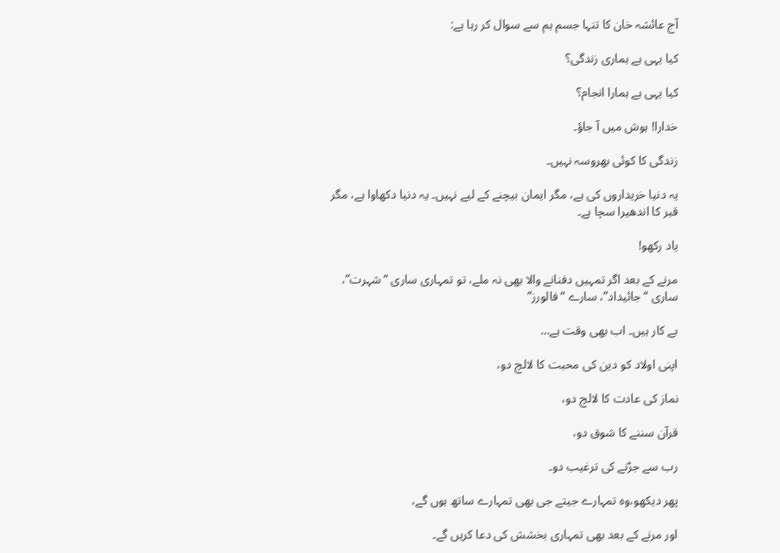آج عائشہ خان کا تنہا جسم ہم سے سوال کر رہا ہے:

کیا یہی ہے ہماری زندگی؟

کیا یہی ہے ہمارا انجام؟

خدارا! ہوش میں آ جاؤ۔

زندگی کا کوئی بھروسہ نہیں۔

یہ دنیا خریداروں کی ہے، مگر ایمان بیچنے کے لیے نہیں۔ یہ دنیا دکھاوا ہے، مگر قبر کا اندھیرا سچا ہے۔

یاد رکھو!

مرنے کے بعد اگر تمہیں دفنانے والا بھی نہ ملے، تو تمہاری ساری “شہرت”، ساری “جائیداد”، سارے “فالورز”

بے کار ہیں۔ اب بھی وقت ہے…

اپنی اولاد کو دین کی محبت کا لالچ دو،

نماز کی عادت کا لالچ دو،

قرآن سننے کا شوق دو،

رب سے جڑنے کی ترغیب دو۔

پھر دیکھو،وہ تمہارے جیتے جی بھی تمہارے ساتھ ہوں گے،

اور مرنے کے بعد بھی تمہاری بخشش کی دعا کریں گے۔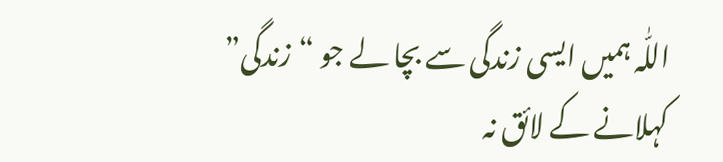اللّٰہ ہمیں ایسی زندگی سے بچا لے جو “زندگی” کہلانے کے لائق نہ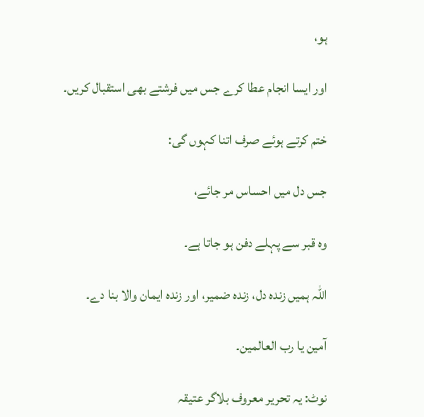ہو،

اور ایسا انجام عطا کرے جس میں فرشتے بھی استقبال کریں۔

ختم کرتے ہوئے صرف اتنا کہوں گی:

جس دل میں احساس مر جائے،

وہ قبر سے پہلے دفن ہو جاتا ہے۔

اللّٰہ ہمیں زندہ دل، زندہ ضمیر، اور زندہ ایمان والا بنا دے۔

آمین یا رب العالمین۔

نوٹ: یہ تحریر معروف بلاگر عتیقہ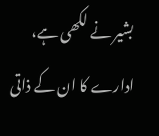بشیر نے لکھی ہے، ادارے کا ان کے ذاتی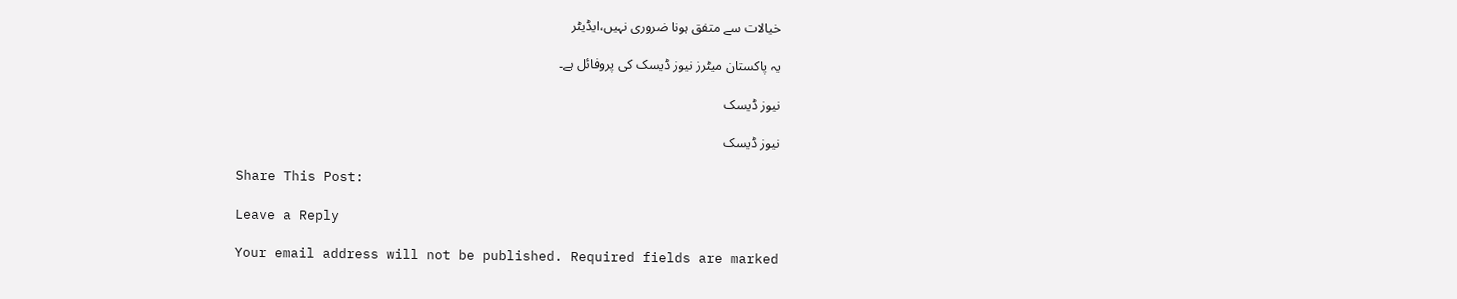خیالات سے متفق ہونا ضروری نہیں،ایڈیٹر

یہ پاکستان میٹرز نیوز ڈیسک کی پروفائل ہے۔

نیوز ڈیسک

نیوز ڈیسک

Share This Post:

Leave a Reply

Your email address will not be published. Required fields are marked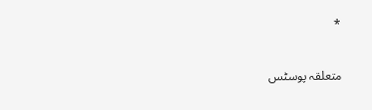*

متعلقہ پوسٹس